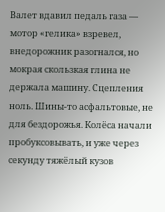Валет вдавил педаль газа — мотор «гелика» взревел, внедорожник разогнался, но мокрая скользкая глина не держала машину. Сцепления ноль. Шины-то асфальтовые, не для бездорожья. Колёса начали пробуксовывать, и уже через секунду тяжёлый кузов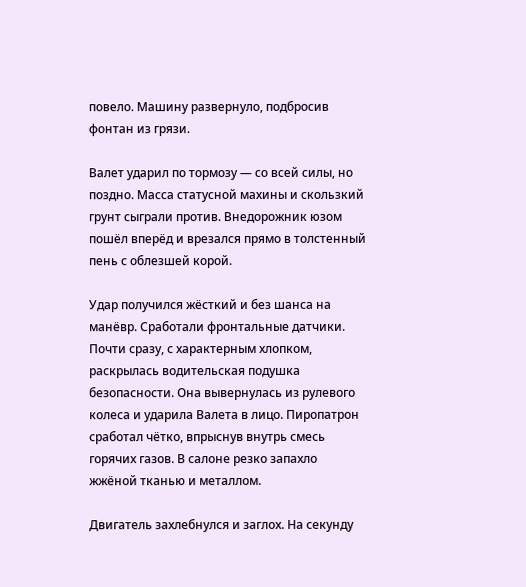повело. Машину развернуло, подбросив фонтан из грязи.

Валет ударил по тормозу — со всей силы, но поздно. Масса статусной махины и скользкий грунт сыграли против. Внедорожник юзом пошёл вперёд и врезался прямо в толстенный пень с облезшей корой.

Удар получился жёсткий и без шанса на манёвр. Сработали фронтальные датчики. Почти сразу, с характерным хлопком, раскрылась водительская подушка безопасности. Она вывернулась из рулевого колеса и ударила Валета в лицо. Пиропатрон сработал чётко, впрыснув внутрь смесь горячих газов. В салоне резко запахло жжёной тканью и металлом.

Двигатель захлебнулся и заглох. На секунду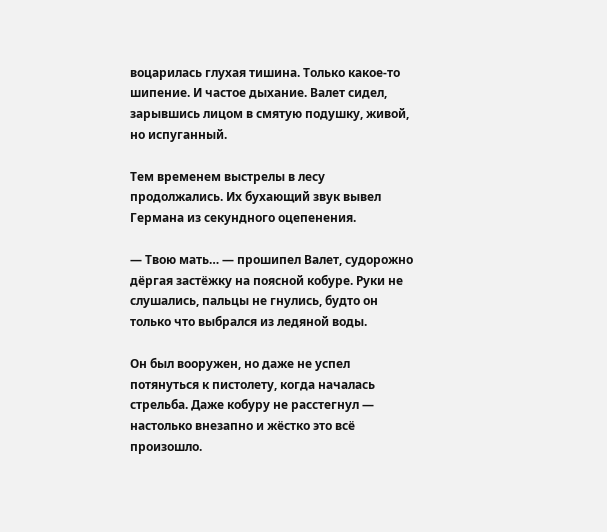воцарилась глухая тишина. Только какое-то шипение. И частое дыхание. Валет сидел, зарывшись лицом в смятую подушку, живой, но испуганный.

Тем временем выстрелы в лесу продолжались. Их бухающий звук вывел Германа из секундного оцепенения.

— Твою мать… — прошипел Валет, судорожно дёргая застёжку на поясной кобуре. Руки не слушались, пальцы не гнулись, будто он только что выбрался из ледяной воды.

Он был вооружен, но даже не успел потянуться к пистолету, когда началась стрельба. Даже кобуру не расстегнул — настолько внезапно и жёстко это всё произошло.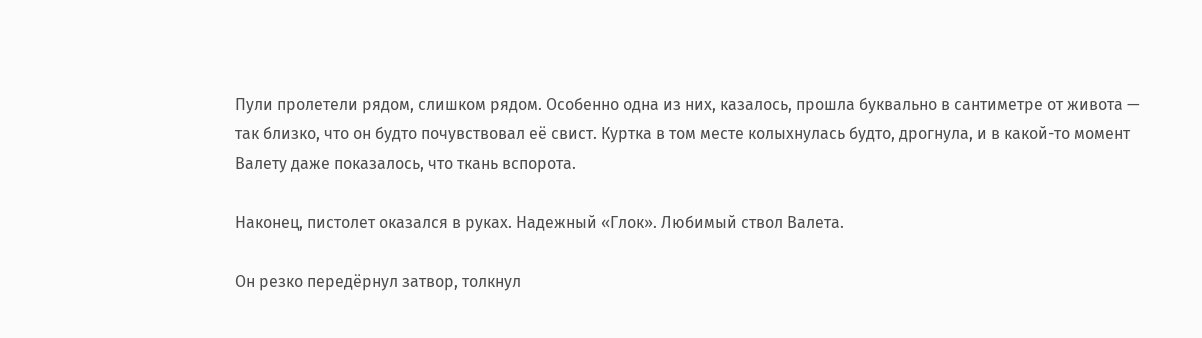Пули пролетели рядом, слишком рядом. Особенно одна из них, казалось, прошла буквально в сантиметре от живота — так близко, что он будто почувствовал её свист. Куртка в том месте колыхнулась будто, дрогнула, и в какой-то момент Валету даже показалось, что ткань вспорота.

Наконец, пистолет оказался в руках. Надежный «Глок». Любимый ствол Валета.

Он резко передёрнул затвор, толкнул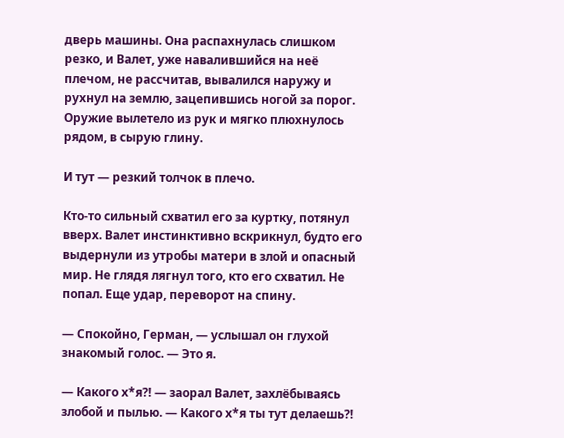дверь машины. Она распахнулась слишком резко, и Валет, уже навалившийся на неё плечом, не рассчитав, вывалился наружу и рухнул на землю, зацепившись ногой за порог. Оружие вылетело из рук и мягко плюхнулось рядом, в сырую глину.

И тут — резкий толчок в плечо.

Кто-то сильный схватил его за куртку, потянул вверх. Валет инстинктивно вскрикнул, будто его выдернули из утробы матери в злой и опасный мир. Не глядя лягнул того, кто его схватил. Не попал. Еще удар, переворот на спину.

— Спокойно, Герман, — услышал он глухой знакомый голос. — Это я.

— Какого х*я⁈ — заорал Валет, захлёбываясь злобой и пылью. — Какого х*я ты тут делаешь⁈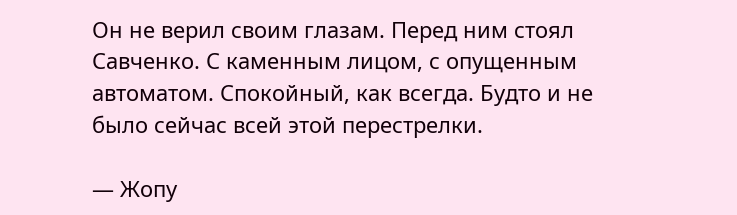Он не верил своим глазам. Перед ним стоял Савченко. С каменным лицом, с опущенным автоматом. Спокойный, как всегда. Будто и не было сейчас всей этой перестрелки.

— Жопу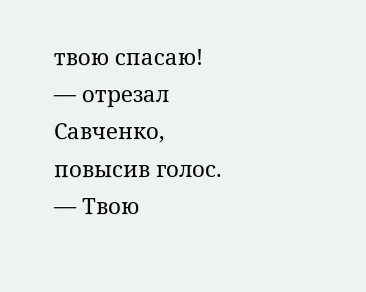твою спасаю! — отрезал Савченко, повысив голос. — Твою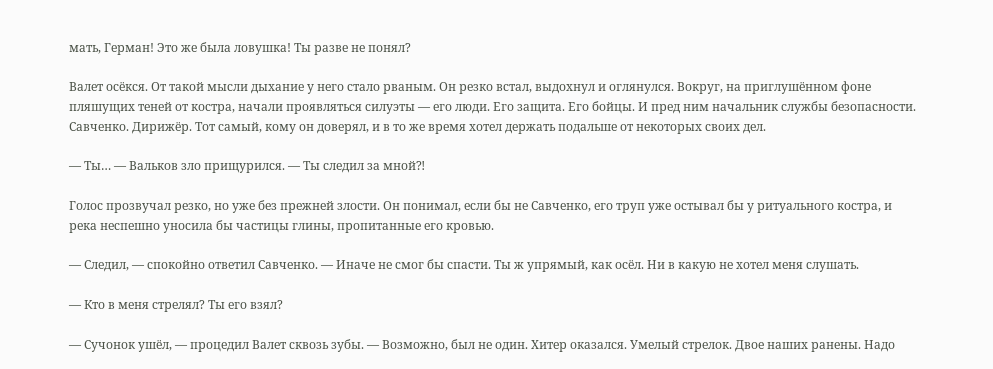мать, Герман! Это же была ловушка! Ты разве не понял?

Валет осёкся. От такой мысли дыхание у него стало рваным. Он резко встал, выдохнул и оглянулся. Вокруг, на приглушённом фоне пляшущих теней от костра, начали проявляться силуэты — его люди. Его защита. Его бойцы. И пред ним начальник службы безопасности. Савченко. Дирижёр. Тот самый, кому он доверял, и в то же время хотел держать подальше от некоторых своих дел.

— Ты… — Вальков зло прищурился. — Ты следил за мной⁈

Голос прозвучал резко, но уже без прежней злости. Он понимал, если бы не Савченко, его труп уже остывал бы у ритуального костра, и река неспешно уносила бы частицы глины, пропитанные его кровью.

— Следил, — спокойно ответил Савченко. — Иначе не смог бы спасти. Ты ж упрямый, как осёл. Ни в какую не хотел меня слушать.

— Кто в меня стрелял? Ты его взял?

— Сучонок ушёл, — процедил Валет сквозь зубы. — Возможно, был не один. Хитер оказался. Умелый стрелок. Двое наших ранены. Надо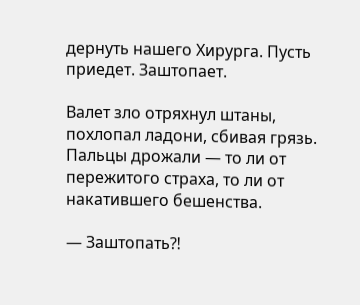дернуть нашего Хирурга. Пусть приедет. Заштопает.

Валет зло отряхнул штаны, похлопал ладони, сбивая грязь. Пальцы дрожали — то ли от пережитого страха, то ли от накатившего бешенства.

— Заштопать⁈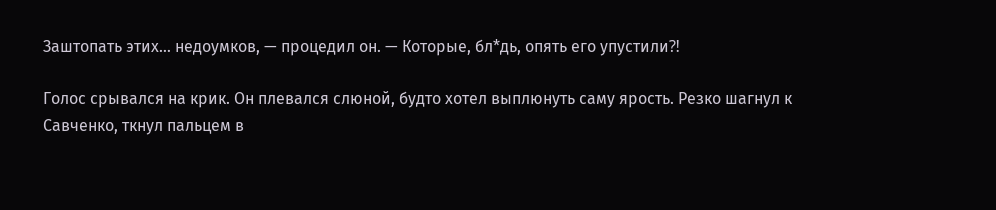Заштопать этих… недоумков, — процедил он. — Которые, бл*дь, опять его упустили⁈

Голос срывался на крик. Он плевался слюной, будто хотел выплюнуть саму ярость. Резко шагнул к Савченко, ткнул пальцем в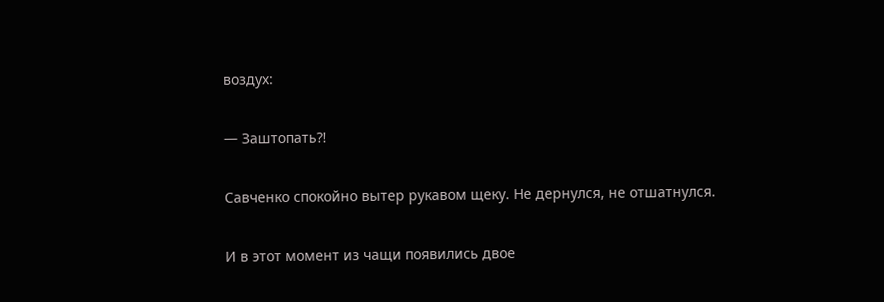воздух:

— Заштопать⁈

Савченко спокойно вытер рукавом щеку. Не дернулся, не отшатнулся.

И в этот момент из чащи появились двое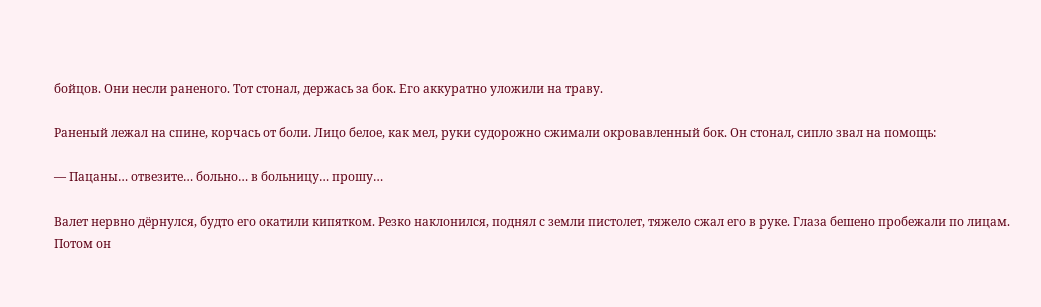бойцов. Они несли раненого. Тот стонал, держась за бок. Его аккуратно уложили на траву.

Раненый лежал на спине, корчась от боли. Лицо белое, как мел, руки судорожно сжимали окровавленный бок. Он стонал, сипло звал на помощь:

— Пацаны… отвезите… больно… в больницу… прошу…

Валет нервно дёрнулся, будто его окатили кипятком. Резко наклонился, поднял с земли пистолет, тяжело сжал его в руке. Глаза бешено пробежали по лицам. Потом он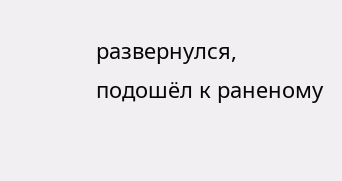развернулся, подошёл к раненому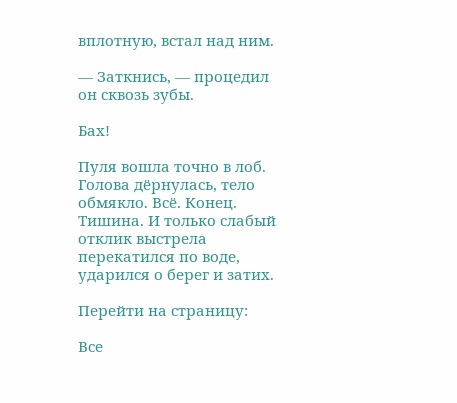вплотную, встал над ним.

— Заткнись, — процедил он сквозь зубы.

Бах!

Пуля вошла точно в лоб. Голова дёрнулась, тело обмякло. Всё. Конец. Тишина. И только слабый отклик выстрела перекатился по воде, ударился о берег и затих.

Перейти на страницу:

Все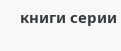книги серии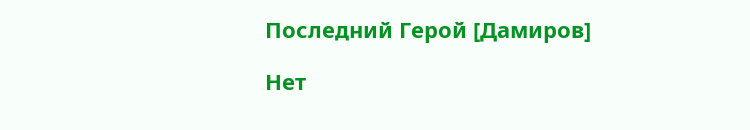Последний Герой [Дамиров]

Нет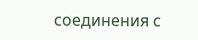соединения с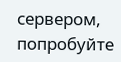сервером, попробуйте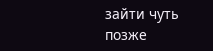зайти чуть позже